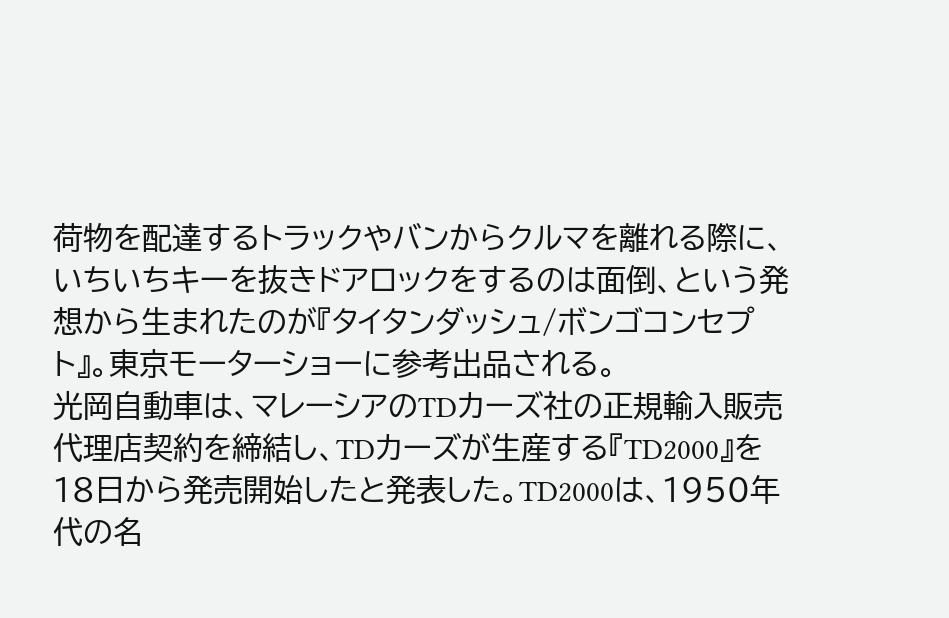荷物を配達するトラックやバンからクルマを離れる際に、いちいちキーを抜きドアロックをするのは面倒、という発想から生まれたのが『タイタンダッシュ/ボンゴコンセプト』。東京モーターショーに参考出品される。
光岡自動車は、マレーシアのTDカーズ社の正規輸入販売代理店契約を締結し、TDカーズが生産する『TD2000』を18日から発売開始したと発表した。TD2000は、1950年代の名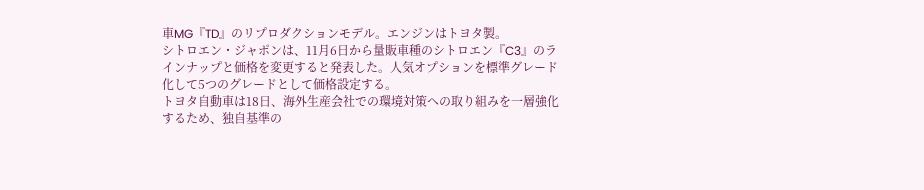車MG『TD』のリプロダクションモデル。エンジンはトヨタ製。
シトロエン・ジャポンは、11月6日から量販車種のシトロエン『C3』のラインナップと価格を変更すると発表した。人気オプションを標準グレード化して5つのグレードとして価格設定する。
トヨタ自動車は18日、海外生産会社での環境対策への取り組みを一層強化するため、独自基準の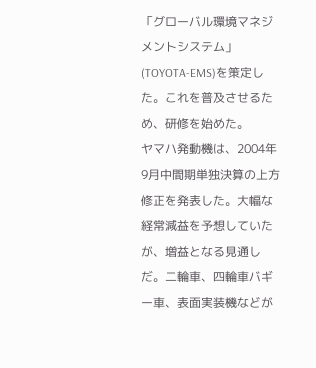「グローバル環境マネジメントシステム」(TOYOTA-EMS)を策定した。これを普及させるため、研修を始めた。
ヤマハ発動機は、2004年9月中間期単独決算の上方修正を発表した。大幅な経常減益を予想していたが、増益となる見通しだ。二輪車、四輪車バギー車、表面実装機などが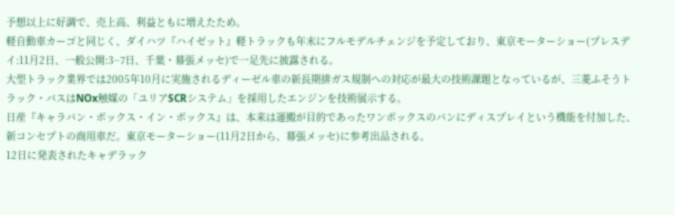予想以上に好調で、売上高、利益ともに増えたため。
軽自動車カーゴと同じく、ダイハツ『ハイゼット』軽トラックも年末にフルモデルチェンジを予定しており、東京モーターショー(プレスデイ:11月2日、一般公開:3−7日、千葉・幕張メッセ)で一足先に披露される。
大型トラック業界では2005年10月に実施されるディーゼル車の新長期排ガス規制への対応が最大の技術課題となっているが、三菱ふそうトラック・バスはNOx触媒の「ユリアSCRシステム」を採用したエンジンを技術展示する。
日産『キャラバン・ボックス・イン・ボックス』は、本来は運搬が目的であったワンボックスのバンにディスプレイという機能を付加した、新コンセプトの商用車だ。東京モーターショー(11月2日から、幕張メッセ)に参考出品される。
12日に発表されたキャデラック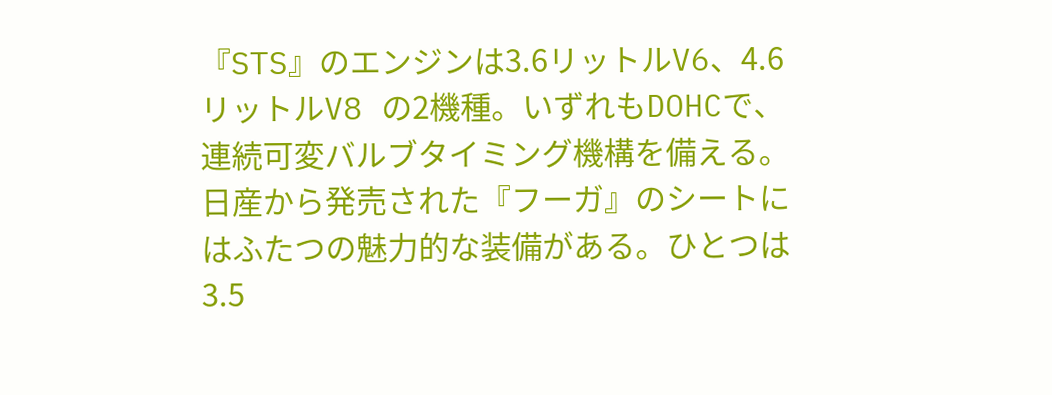『STS』のエンジンは3.6リットルV6、4.6リットルV8 の2機種。いずれもDOHCで、連続可変バルブタイミング機構を備える。
日産から発売された『フーガ』のシートにはふたつの魅力的な装備がある。ひとつは3.5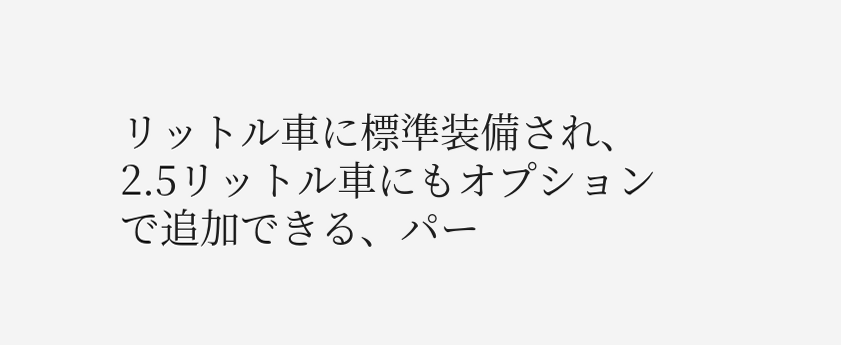リットル車に標準装備され、2.5リットル車にもオプションで追加できる、パー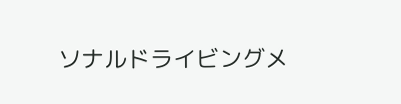ソナルドライビングメ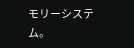モリーシステム。